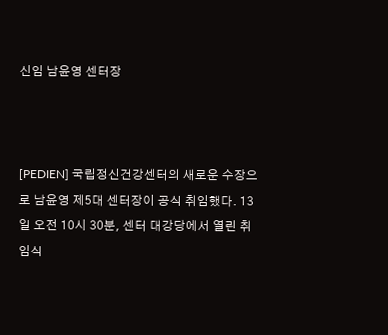신임 남윤영 센터장



[PEDIEN] 국립정신건강센터의 새로운 수장으로 남윤영 제5대 센터장이 공식 취임했다. 13일 오전 10시 30분, 센터 대강당에서 열린 취임식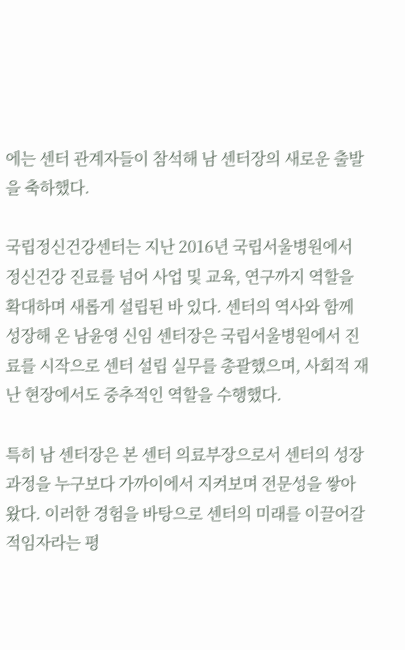에는 센터 관계자들이 참석해 남 센터장의 새로운 출발을 축하했다.

국립정신건강센터는 지난 2016년 국립서울병원에서 정신건강 진료를 넘어 사업 및 교육, 연구까지 역할을 확대하며 새롭게 설립된 바 있다. 센터의 역사와 함께 성장해 온 남윤영 신임 센터장은 국립서울병원에서 진료를 시작으로 센터 설립 실무를 총괄했으며, 사회적 재난 현장에서도 중추적인 역할을 수행했다.

특히 남 센터장은 본 센터 의료부장으로서 센터의 성장 과정을 누구보다 가까이에서 지켜보며 전문성을 쌓아왔다. 이러한 경험을 바탕으로 센터의 미래를 이끌어갈 적임자라는 평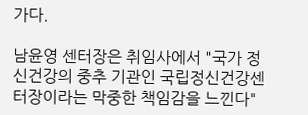가다.

남윤영 센터장은 취임사에서 "국가 정신건강의 중추 기관인 국립정신건강센터장이라는 막중한 책임감을 느낀다"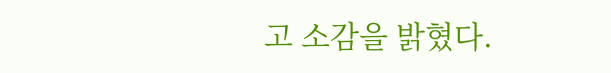고 소감을 밝혔다.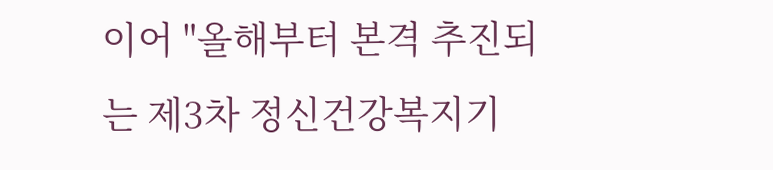이어 "올해부터 본격 추진되는 제3차 정신건강복지기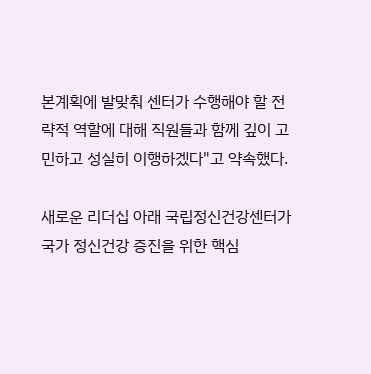본계획에 발맞춰 센터가 수행해야 할 전략적 역할에 대해 직원들과 함께 깊이 고민하고 성실히 이행하겠다"고 약속했다.

새로운 리더십 아래 국립정신건강센터가 국가 정신건강 증진을 위한 핵심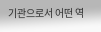기관으로서 어떤 역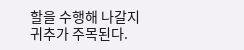할을 수행해 나갈지 귀추가 주목된다.